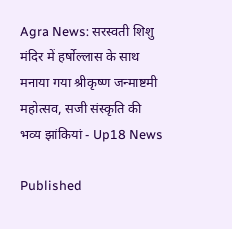Agra News: सरस्वती शिशु मंदिर में हर्षोल्लास के साथ मनाया गया श्रीकृष्ण जन्माष्टमी महोत्सव, सजी संस्कृति की भव्य झांकियां - Up18 News

Published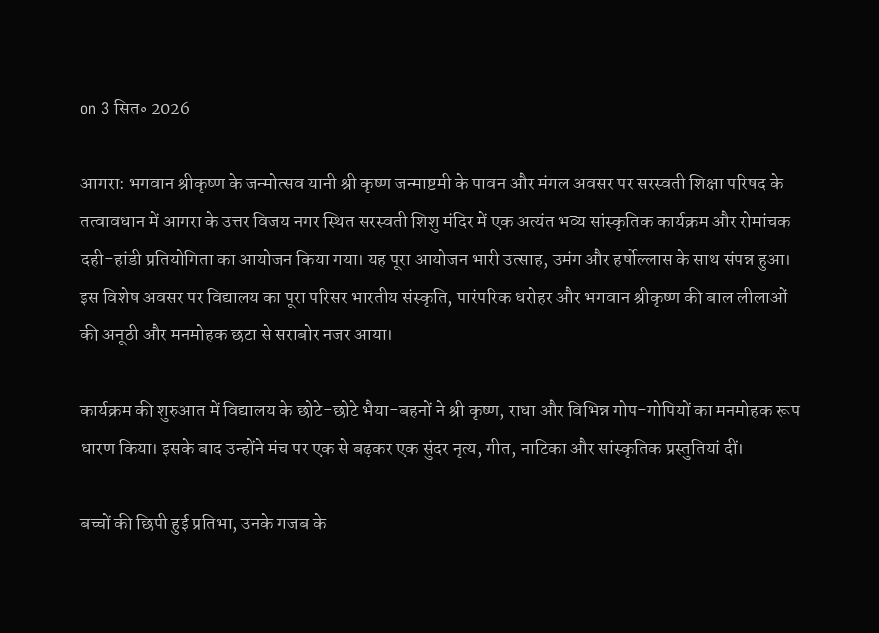on 3 सित॰ 2026

आगरा: भगवान श्रीकृष्ण के जन्मोत्सव यानी श्री कृष्ण जन्माष्टमी के पावन और मंगल अवसर पर सरस्वती शिक्षा परिषद के तत्वावधान में आगरा के उत्तर विजय नगर स्थित सरस्वती शिशु मंदिर में एक अत्यंत भव्य सांस्कृतिक कार्यक्रम और रोमांचक दही-हांडी प्रतियोगिता का आयोजन किया गया। यह पूरा आयोजन भारी उत्साह, उमंग और हर्षोल्लास के साथ संपन्न हुआ। इस विशेष अवसर पर विद्यालय का पूरा परिसर भारतीय संस्कृति, पारंपरिक धरोहर और भगवान श्रीकृष्ण की बाल लीलाओं की अनूठी और मनमोहक छटा से सराबोर नजर आया।

कार्यक्रम की शुरुआत में विद्यालय के छोटे-छोटे भैया-बहनों ने श्री कृष्ण, राधा और विभिन्न गोप-गोपियों का मनमोहक रूप धारण किया। इसके बाद उन्होंने मंच पर एक से बढ़कर एक सुंदर नृत्य, गीत, नाटिका और सांस्कृतिक प्रस्तुतियां दीं।

बच्चों की छिपी हुई प्रतिभा, उनके गजब के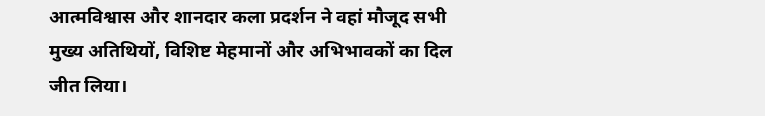आत्मविश्वास और शानदार कला प्रदर्शन ने वहां मौजूद सभी मुख्य अतिथियों, विशिष्ट मेहमानों और अभिभावकों का दिल जीत लिया।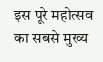इस पूरे महोत्सव का सबसे मुख्य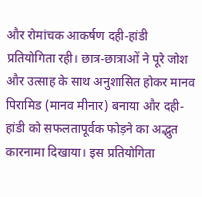और रोमांचक आकर्षण दही-हांडी प्रतियोगिता रही। छात्र-छात्राओं ने पूरे जोश और उत्साह के साथ अनुशासित होकर मानव पिरामिड (मानव मीनार) बनाया और दही-हांडी को सफलतापूर्वक फोड़ने का अद्भुत कारनामा दिखाया। इस प्रतियोगिता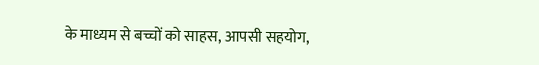के माध्यम से बच्चों को साहस, आपसी सहयोग,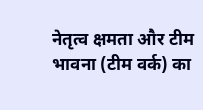नेतृत्व क्षमता और टीम भावना (टीम वर्क) का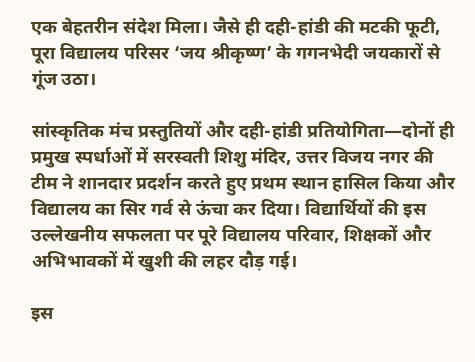एक बेहतरीन संदेश मिला। जैसे ही दही-हांडी की मटकी फूटी, पूरा विद्यालय परिसर ‘जय श्रीकृष्ण’ के गगनभेदी जयकारों से गूंज उठा।

सांस्कृतिक मंच प्रस्तुतियों और दही-हांडी प्रतियोगिता—दोनों ही प्रमुख स्पर्धाओं में सरस्वती शिशु मंदिर, उत्तर विजय नगर की टीम ने शानदार प्रदर्शन करते हुए प्रथम स्थान हासिल किया और विद्यालय का सिर गर्व से ऊंचा कर दिया। विद्यार्थियों की इस उल्लेखनीय सफलता पर पूरे विद्यालय परिवार, शिक्षकों और अभिभावकों में खुशी की लहर दौड़ गई।

इस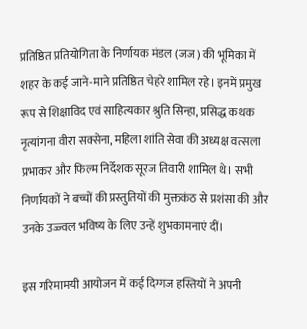प्रतिष्ठित प्रतियोगिता के निर्णायक मंडल (जज) की भूमिका में शहर के कई जाने-माने प्रतिष्ठित चेहरे शामिल रहे। इनमें प्रमुख रूप से शिक्षाविद एवं साहित्यकार श्रुति सिन्हा, प्रसिद्ध कथक नृत्यांगना वीरा सक्सेना, महिला शांति सेवा की अध्यक्ष वत्सला प्रभाकर और फिल्म निर्देशक सूरज तिवारी शामिल थे। सभी निर्णायकों ने बच्चों की प्रस्तुतियों की मुक्तकंठ से प्रशंसा की और उनके उज्ज्वल भविष्य के लिए उन्हें शुभकामनाएं दीं।

इस गरिमामयी आयोजन में कई दिग्गज हस्तियों ने अपनी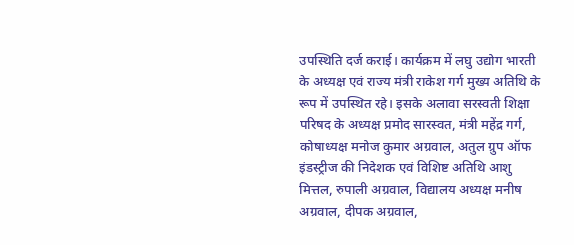उपस्थिति दर्ज कराई। कार्यक्रम में लघु उद्योग भारती के अध्यक्ष एवं राज्य मंत्री राकेश गर्ग मुख्य अतिथि के रूप में उपस्थित रहे। इसके अलावा सरस्वती शिक्षा परिषद के अध्यक्ष प्रमोद सारस्वत, मंत्री महेंद्र गर्ग, कोषाध्यक्ष मनोज कुमार अग्रवाल, अतुल ग्रुप ऑफ इंडस्ट्रीज की निदेशक एवं विशिष्ट अतिथि आशु मित्तल, रुपाली अग्रवाल, विद्यालय अध्यक्ष मनीष अग्रवाल, दीपक अग्रवाल,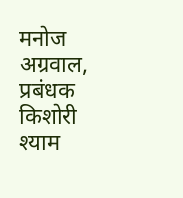मनोज अग्रवाल, प्रबंधक किशोरी श्याम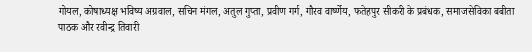गोयल, कोषाध्यक्ष भविष्य अग्रवाल, सचिन मंगल, अतुल गुप्ता, प्रवीण गर्ग, गौरव वार्ष्णेय, फतेहपुर सीकरी के प्रबंधक, समाजसेविका बबीता पाठक और रवीन्द्र तिवारी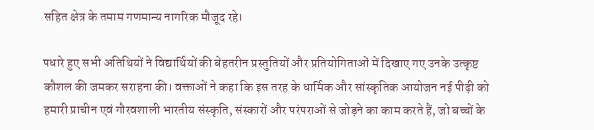सहित क्षेत्र के तमाम गणमान्य नागरिक मौजूद रहे।

पधारे हुए सभी अतिथियों ने विद्यार्थियों की बेहतरीन प्रस्तुतियों और प्रतियोगिताओं में दिखाए गए उनके उत्कृष्ट कौशल की जमकर सराहना की। वक्ताओं ने कहा कि इस तरह के धार्मिक और सांस्कृतिक आयोजन नई पीढ़ी को हमारी प्राचीन एवं गौरवशाली भारतीय संस्कृति, संस्कारों और परंपराओं से जोड़ने का काम करते हैं, जो बच्चों के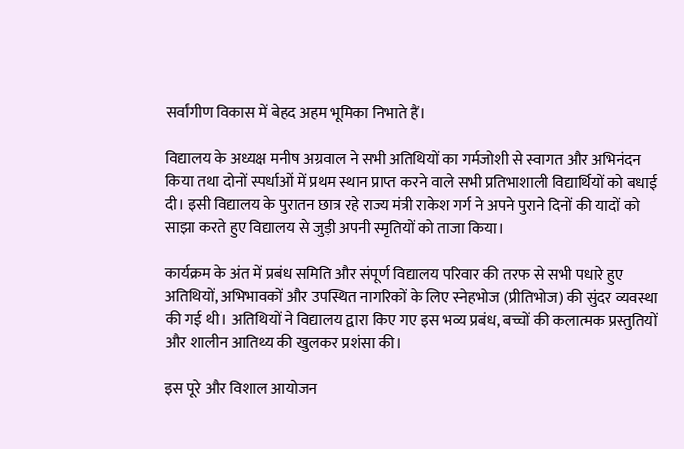सर्वांगीण विकास में बेहद अहम भूमिका निभाते हैं।

विद्यालय के अध्यक्ष मनीष अग्रवाल ने सभी अतिथियों का गर्मजोशी से स्वागत और अभिनंदन किया तथा दोनों स्पर्धाओं में प्रथम स्थान प्राप्त करने वाले सभी प्रतिभाशाली विद्यार्थियों को बधाई दी। इसी विद्यालय के पुरातन छात्र रहे राज्य मंत्री राकेश गर्ग ने अपने पुराने दिनों की यादों को साझा करते हुए विद्यालय से जुड़ी अपनी स्मृतियों को ताजा किया।

कार्यक्रम के अंत में प्रबंध समिति और संपूर्ण विद्यालय परिवार की तरफ से सभी पधारे हुए अतिथियों, अभिभावकों और उपस्थित नागरिकों के लिए स्नेहभोज (प्रीतिभोज) की सुंदर व्यवस्था की गई थी। अतिथियों ने विद्यालय द्वारा किए गए इस भव्य प्रबंध, बच्चों की कलात्मक प्रस्तुतियों और शालीन आतिथ्य की खुलकर प्रशंसा की।

इस पूरे और विशाल आयोजन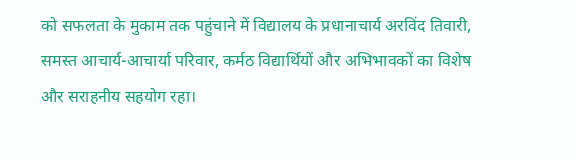को सफलता के मुकाम तक पहुंचाने में विद्यालय के प्रधानाचार्य अरविंद तिवारी, समस्त आचार्य-आचार्या परिवार, कर्मठ विद्यार्थियों और अभिभावकों का विशेष और सराहनीय सहयोग रहा।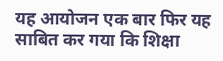यह आयोजन एक बार फिर यह साबित कर गया कि शिक्षा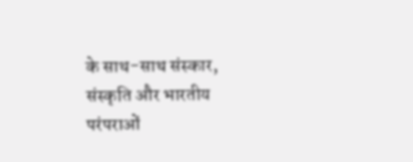के साथ-साथ संस्कार, संस्कृति और भारतीय परंपराओं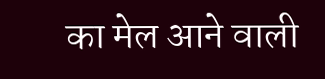का मेल आने वाली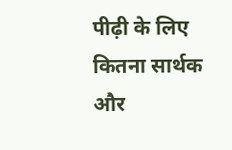पीढ़ी के लिए कितना सार्थक और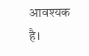आवश्यक है।